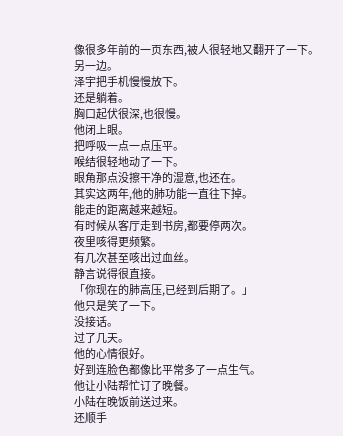像很多年前的一页东西,被人很轻地又翻开了一下。
另一边。
泽宇把手机慢慢放下。
还是躺着。
胸口起伏很深,也很慢。
他闭上眼。
把呼吸一点一点压平。
喉结很轻地动了一下。
眼角那点没擦干净的湿意,也还在。
其实这两年,他的肺功能一直往下掉。
能走的距离越来越短。
有时候从客厅走到书房,都要停两次。
夜里咳得更频繁。
有几次甚至咳出过血丝。
静言说得很直接。
「你现在的肺高压,已经到后期了。」
他只是笑了一下。
没接话。
过了几天。
他的心情很好。
好到连脸色都像比平常多了一点生气。
他让小陆帮忙订了晚餐。
小陆在晚饭前送过来。
还顺手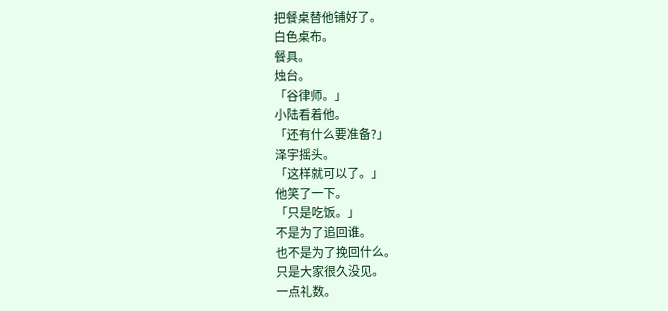把餐桌替他铺好了。
白色桌布。
餐具。
烛台。
「谷律师。」
小陆看着他。
「还有什么要准备?」
泽宇摇头。
「这样就可以了。」
他笑了一下。
「只是吃饭。」
不是为了追回谁。
也不是为了挽回什么。
只是大家很久没见。
一点礼数。